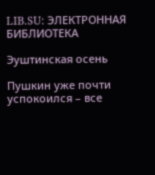LIB.SU: ЭЛЕКТРОННАЯ БИБЛИОТЕКА

Эуштинская осень

Пушкин уже почти успокоился – все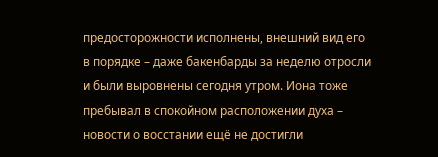предосторожности исполнены, внешний вид его в порядке – даже бакенбарды за неделю отросли и были выровнены сегодня утром. Иона тоже пребывал в спокойном расположении духа – новости о восстании ещё не достигли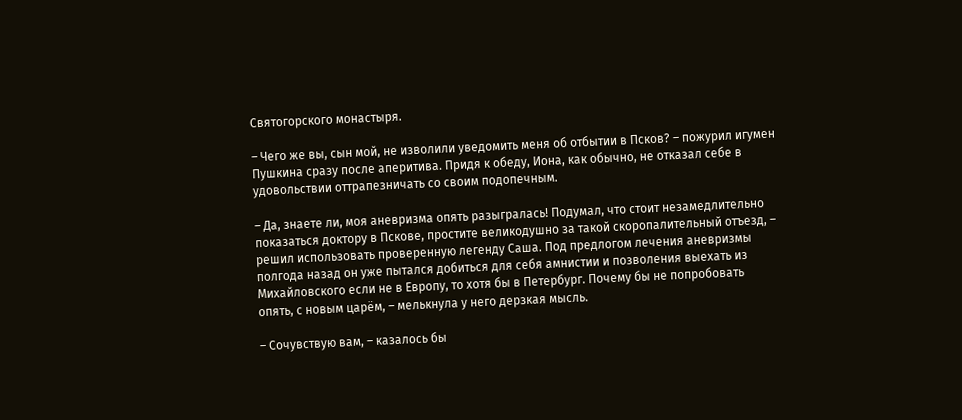Святогорского монастыря.

– Чего же вы, сын мой, не изволили уведомить меня об отбытии в Псков? – пожурил игумен Пушкина сразу после аперитива. Придя к обеду, Иона, как обычно, не отказал себе в удовольствии оттрапезничать со своим подопечным.

– Да, знаете ли, моя аневризма опять разыгралась! Подумал, что стоит незамедлительно показаться доктору в Пскове, простите великодушно за такой скоропалительный отъезд, – решил использовать проверенную легенду Саша. Под предлогом лечения аневризмы полгода назад он уже пытался добиться для себя амнистии и позволения выехать из Михайловского если не в Европу, то хотя бы в Петербург. Почему бы не попробовать опять, с новым царём, – мелькнула у него дерзкая мысль.

– Сочувствую вам, – казалось бы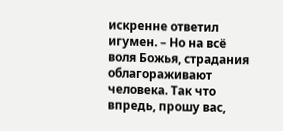искренне ответил игумен. – Но на всё воля Божья, страдания облагораживают человека. Так что впредь, прошу вас,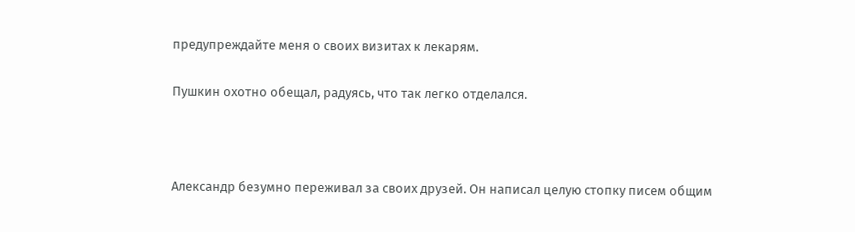предупреждайте меня о своих визитах к лекарям.

Пушкин охотно обещал, радуясь, что так легко отделался.



Александр безумно переживал за своих друзей. Он написал целую стопку писем общим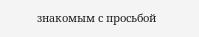знакомым с просьбой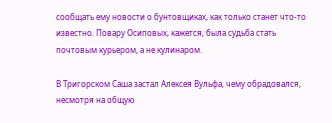сообщать ему новости о бунтовщиках, как только станет что‑то известно. Повару Осиповых, кажется, была судьба стать почтовым курьером, а не кулинаром.

В Тригорском Саша застал Алексея Вульфа, чему обрадовался, несмотря на общую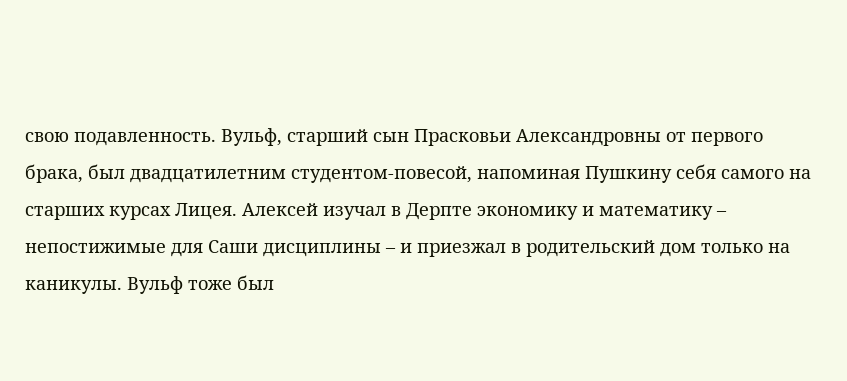свою подавленность. Вульф, старший сын Прасковьи Александровны от первого брака, был двадцатилетним студентом‑повесой, напоминая Пушкину себя самого на старших курсах Лицея. Алексей изучал в Дерпте экономику и математику – непостижимые для Саши дисциплины – и приезжал в родительский дом только на каникулы. Вульф тоже был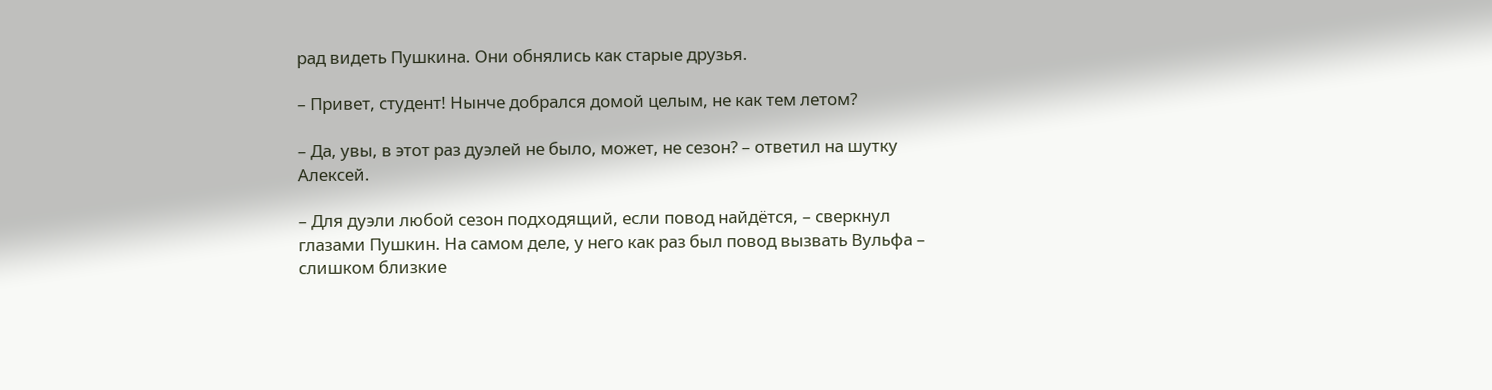рад видеть Пушкина. Они обнялись как старые друзья.

– Привет, студент! Нынче добрался домой целым, не как тем летом?

– Да, увы, в этот раз дуэлей не было, может, не сезон? – ответил на шутку Алексей.

– Для дуэли любой сезон подходящий, если повод найдётся, – сверкнул глазами Пушкин. На самом деле, у него как раз был повод вызвать Вульфа – слишком близкие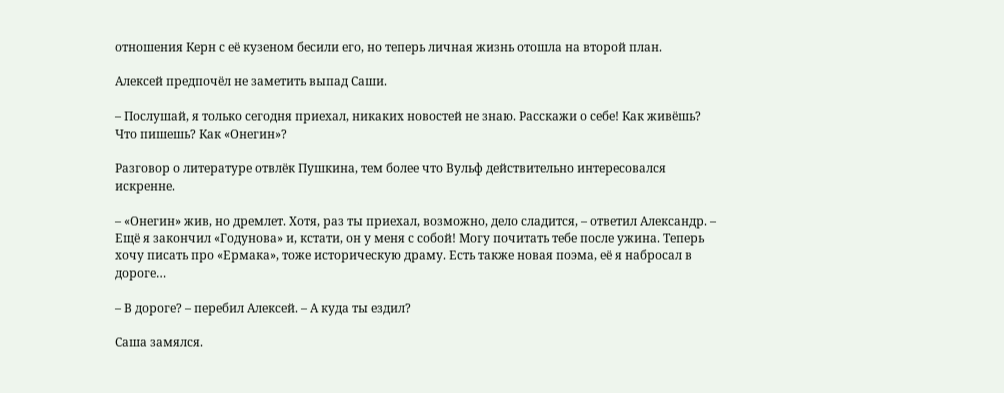отношения Керн с её кузеном бесили его, но теперь личная жизнь отошла на второй план.

Алексей предпочёл не заметить выпад Саши.

– Послушай, я только сегодня приехал, никаких новостей не знаю. Расскажи о себе! Как живёшь? Что пишешь? Как «Онегин»?

Разговор о литературе отвлёк Пушкина, тем более что Вульф действительно интересовался искренне.

– «Онегин» жив, но дремлет. Хотя, раз ты приехал, возможно, дело сладится, – ответил Александр. – Ещё я закончил «Годунова» и, кстати, он у меня с собой! Могу почитать тебе после ужина. Теперь хочу писать про «Ермака», тоже историческую драму. Есть также новая поэма, её я набросал в дороге…

– В дороге? – перебил Алексей. – А куда ты ездил?

Саша замялся.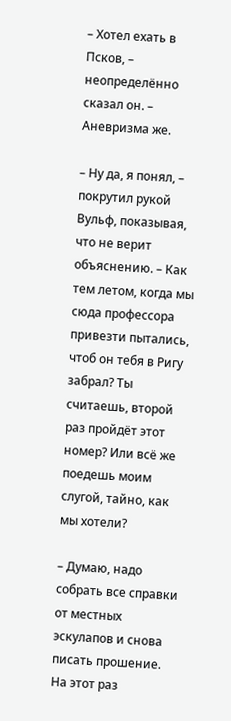– Хотел ехать в Псков, – неопределённо сказал он. – Аневризма же.

– Ну да, я понял, – покрутил рукой Вульф, показывая, что не верит объяснению. – Как тем летом, когда мы сюда профессора привезти пытались, чтоб он тебя в Ригу забрал? Ты считаешь, второй раз пройдёт этот номер? Или всё же поедешь моим слугой, тайно, как мы хотели?

– Думаю, надо собрать все справки от местных эскулапов и снова писать прошение. На этот раз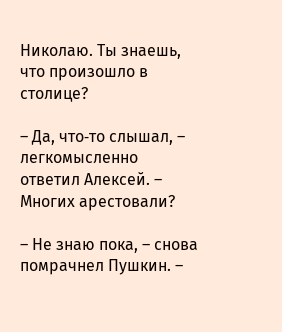Николаю. Ты знаешь, что произошло в столице?

– Да, что‑то слышал, – легкомысленно ответил Алексей. – Многих арестовали?

– Не знаю пока, – снова помрачнел Пушкин. –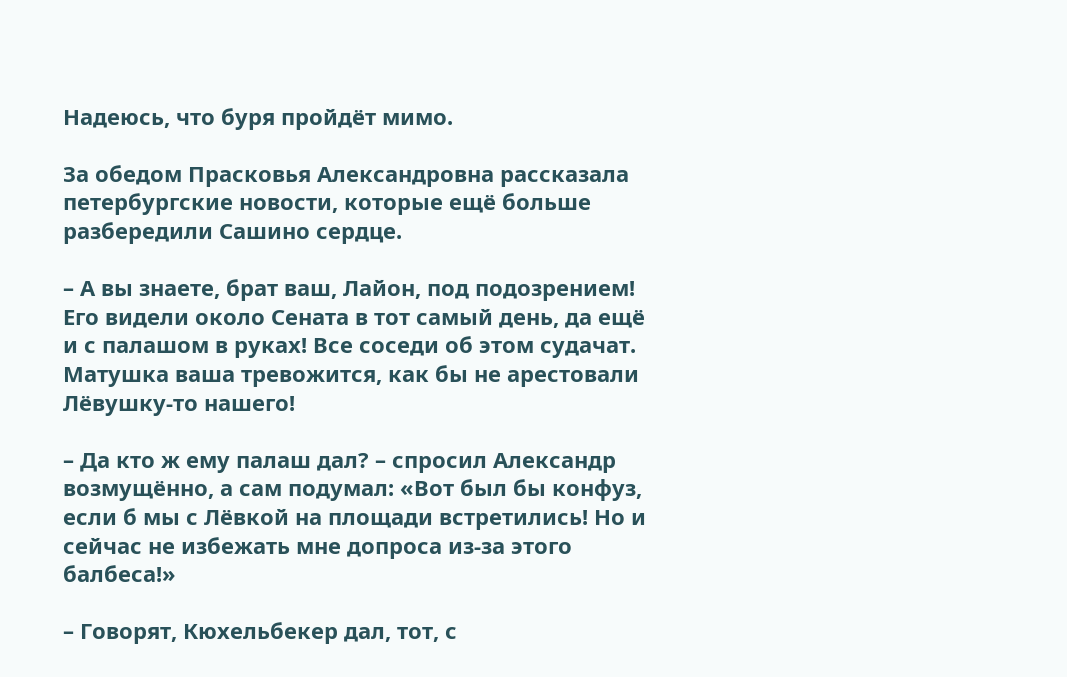Надеюсь, что буря пройдёт мимо.

За обедом Прасковья Александровна рассказала петербургские новости, которые ещё больше разбередили Сашино сердце.

– А вы знаете, брат ваш, Лайон, под подозрением! Его видели около Сената в тот самый день, да ещё и с палашом в руках! Все соседи об этом судачат. Матушка ваша тревожится, как бы не арестовали Лёвушку‑то нашего!

– Да кто ж ему палаш дал? – спросил Александр возмущённо, а сам подумал: «Вот был бы конфуз, если б мы с Лёвкой на площади встретились! Но и сейчас не избежать мне допроса из‑за этого балбеса!»

– Говорят, Кюхельбекер дал, тот, с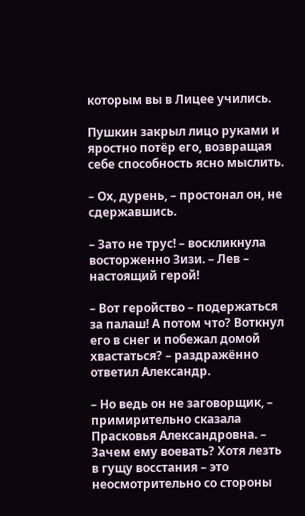которым вы в Лицее учились.

Пушкин закрыл лицо руками и яростно потёр его, возвращая себе способность ясно мыслить.

– Ох, дурень, – простонал он, не сдержавшись.

– Зато не трус! – воскликнула восторженно Зизи. – Лев – настоящий герой!

– Вот геройство – подержаться за палаш! А потом что? Воткнул его в снег и побежал домой хвастаться? – раздражённо ответил Александр.

– Но ведь он не заговорщик, – примирительно сказала Прасковья Александровна. – Зачем ему воевать? Хотя лезть в гущу восстания – это неосмотрительно со стороны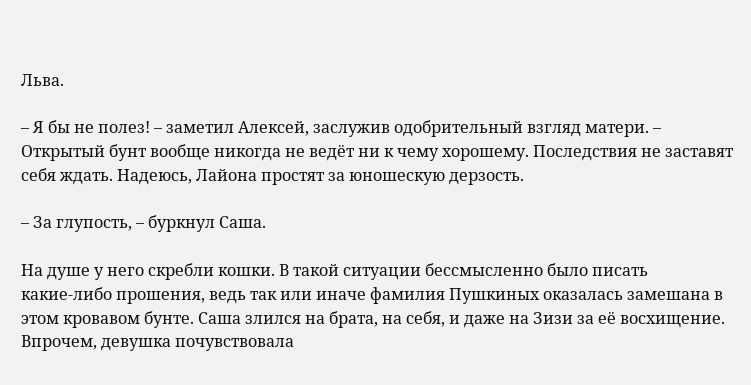Льва.

– Я бы не полез! – заметил Алексей, заслужив одобрительный взгляд матери. – Открытый бунт вообще никогда не ведёт ни к чему хорошему. Последствия не заставят себя ждать. Надеюсь, Лайона простят за юношескую дерзость.

– За глупость, – буркнул Саша.

На душе у него скребли кошки. В такой ситуации бессмысленно было писать какие‑либо прошения, ведь так или иначе фамилия Пушкиных оказалась замешана в этом кровавом бунте. Саша злился на брата, на себя, и даже на Зизи за её восхищение. Впрочем, девушка почувствовала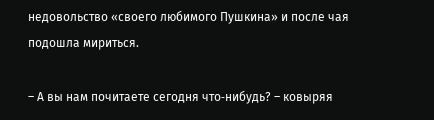недовольство «своего любимого Пушкина» и после чая подошла мириться.

– А вы нам почитаете сегодня что‑нибудь? – ковыряя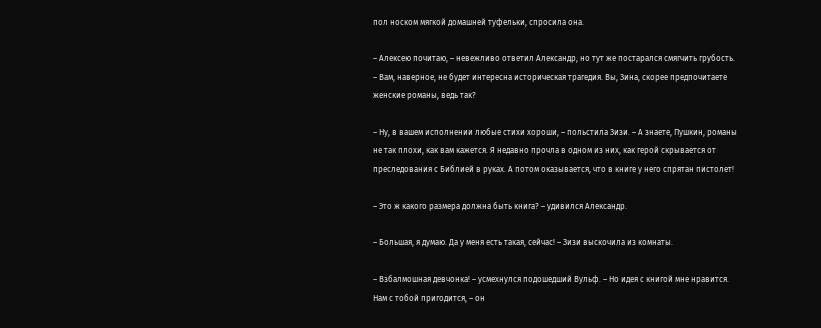пол носком мягкой домашней туфельки, спросила она.

– Алексею почитаю, – невежливо ответил Александр, но тут же постарался смягчить грубость. – Вам, наверное, не будет интересна историческая трагедия. Вы, Зина, скорее предпочитаете женские романы, ведь так?

– Ну, в вашем исполнении любые стихи хороши, – польстила Зизи. – А знаете, Пушкин, романы не так плохи, как вам кажется. Я недавно прочла в одном из них, как герой скрывается от преследования с Библией в руках. А потом оказывается, что в книге у него спрятан пистолет!

– Это ж какого размера должна быть книга? – удивился Александр.

– Большая, я думаю. Да у меня есть такая, сейчас! – Зизи выскочила из комнаты.

– Взбалмошная девчонка! – усмехнулся подошедший Вульф. – Но идея с книгой мне нравится. Нам с тобой пригодится, – он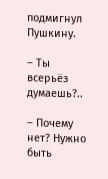подмигнул Пушкину.

– Ты всерьёз думаешь?..

– Почему нет? Нужно быть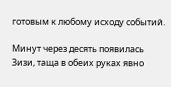готовым к любому исходу событий.

Минут через десять появилась Зизи, таща в обеих руках явно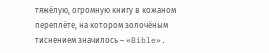тяжёлую, огромную книгу в кожаном переплёте, на котором золочёным тиснением значилось – «Bible».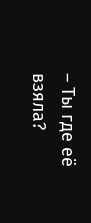– Ты где её взяла?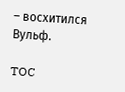– восхитился Вульф.

TOC